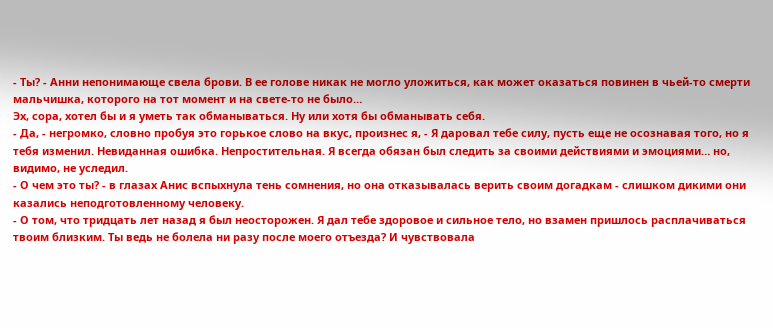- Ты? - Анни непонимающе свела брови. В ее голове никак не могло уложиться, как может оказаться повинен в чьей-то смерти мальчишка, которого на тот момент и на свете-то не было…
Эх, сора, хотел бы и я уметь так обманываться. Ну или хотя бы обманывать себя.
- Да, - негромко, словно пробуя это горькое слово на вкус, произнес я, - Я даровал тебе силу, пусть еще не осознавая того, но я тебя изменил. Невиданная ошибка. Непростительная. Я всегда обязан был следить за своими действиями и эмоциями… но, видимо, не уследил.
- О чем это ты? - в глазах Анис вспыхнула тень сомнения, но она отказывалась верить своим догадкам - слишком дикими они казались неподготовленному человеку.
- О том, что тридцать лет назад я был неосторожен. Я дал тебе здоровое и сильное тело, но взамен пришлось расплачиваться твоим близким. Ты ведь не болела ни разу после моего отъезда? И чувствовала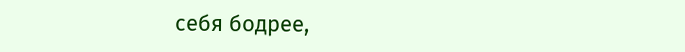себя бодрее,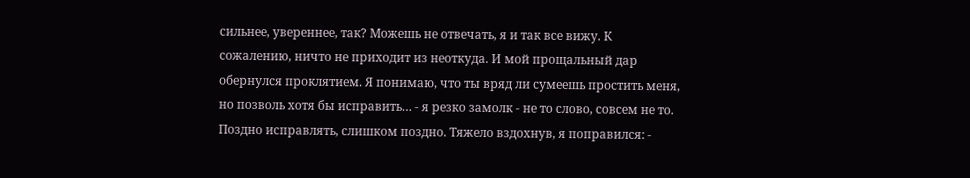сильнее, увереннее, так? Можешь не отвечать, я и так все вижу. К сожалению, ничто не приходит из неоткуда. И мой прощальный дар обернулся проклятием. Я понимаю, что ты вряд ли сумеешь простить меня, но позволь хотя бы исправить… - я резко замолк - не то слово, совсем не то. Поздно исправлять, слишком поздно. Тяжело вздохнув, я поправился: -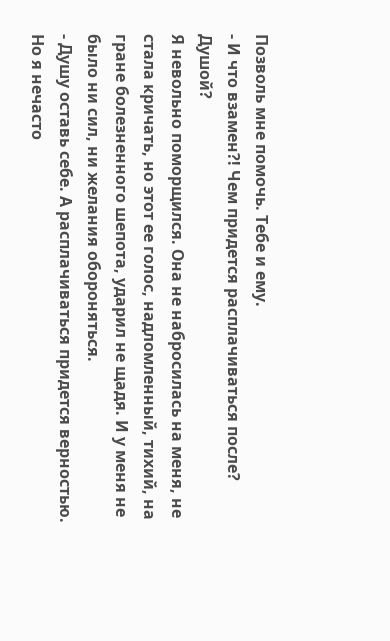Позволь мне помочь. Тебе и ему.
- И что взамен?! Чем придется расплачиваться после? Душой?
Я невольно поморщился. Она не набросилась на меня, не стала кричать, но этот ее голос, надломленный, тихий, на гране болезненного шепота, ударил не щадя. И у меня не было ни сил, ни желания обороняться.
- Душу оставь себе. А расплачиваться придется верностью. Но я нечасто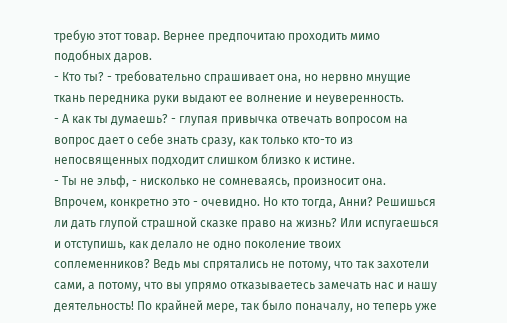требую этот товар. Вернее предпочитаю проходить мимо подобных даров.
- Кто ты? - требовательно спрашивает она, но нервно мнущие ткань передника руки выдают ее волнение и неуверенность.
- А как ты думаешь? - глупая привычка отвечать вопросом на вопрос дает о себе знать сразу, как только кто-то из непосвященных подходит слишком близко к истине.
- Ты не эльф, - нисколько не сомневаясь, произносит она. Впрочем, конкретно это - очевидно. Но кто тогда, Анни? Решишься ли дать глупой страшной сказке право на жизнь? Или испугаешься и отступишь, как делало не одно поколение твоих соплеменников? Ведь мы спрятались не потому, что так захотели сами, а потому, что вы упрямо отказываетесь замечать нас и нашу деятельность! По крайней мере, так было поначалу, но теперь уже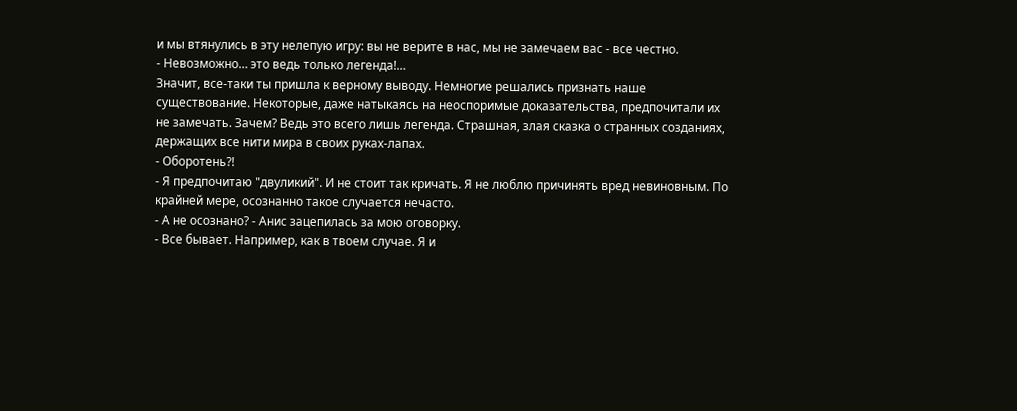и мы втянулись в эту нелепую игру: вы не верите в нас, мы не замечаем вас - все честно.
- Невозможно… это ведь только легенда!…
Значит, все-таки ты пришла к верному выводу. Немногие решались признать наше существование. Некоторые, даже натыкаясь на неоспоримые доказательства, предпочитали их не замечать. Зачем? Ведь это всего лишь легенда. Страшная, злая сказка о странных созданиях, держащих все нити мира в своих руках-лапах.
- Оборотень?!
- Я предпочитаю "двуликий". И не стоит так кричать. Я не люблю причинять вред невиновным. По крайней мере, осознанно такое случается нечасто.
- А не осознано? - Анис зацепилась за мою оговорку.
- Все бывает. Например, как в твоем случае. Я и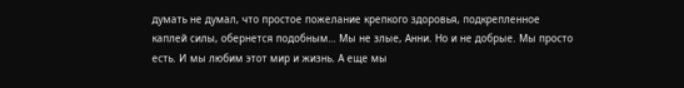думать не думал, что простое пожелание крепкого здоровья, подкрепленное каплей силы, обернется подобным… Мы не злые, Анни. Но и не добрые. Мы просто есть. И мы любим этот мир и жизнь. А еще мы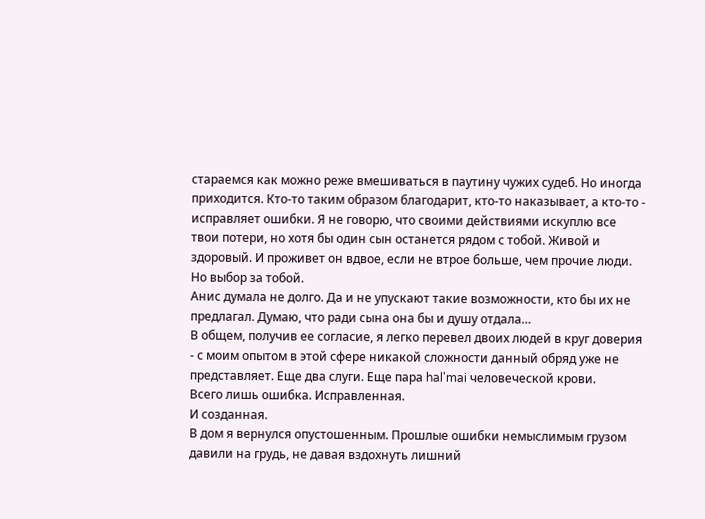стараемся как можно реже вмешиваться в паутину чужих судеб. Но иногда приходится. Кто-то таким образом благодарит, кто-то наказывает, а кто-то - исправляет ошибки. Я не говорю, что своими действиями искуплю все твои потери, но хотя бы один сын останется рядом с тобой. Живой и здоровый. И проживет он вдвое, если не втрое больше, чем прочие люди. Но выбор за тобой.
Анис думала не долго. Да и не упускают такие возможности, кто бы их не предлагал. Думаю, что ради сына она бы и душу отдала…
В общем, получив ее согласие, я легко перевел двоих людей в круг доверия - с моим опытом в этой сфере никакой сложности данный обряд уже не представляет. Еще два слуги. Еще пара hal'mai человеческой крови.
Всего лишь ошибка. Исправленная.
И созданная.
В дом я вернулся опустошенным. Прошлые ошибки немыслимым грузом давили на грудь, не давая вздохнуть лишний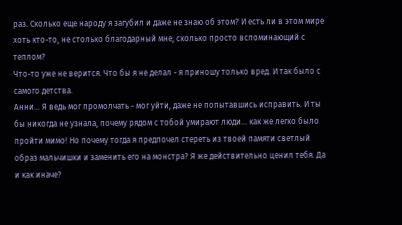раз. Сколько еще народу я загубил и даже не знаю об этом? И есть ли в этом мире хоть кто-то, не столько благодарный мне, сколько просто вспоминающий с теплом?
Что-то уже не верится. Что бы я не делал - я приношу только вред. И так было с самого детства.
Анни… Я ведь мог промолчать - мог уйти, даже не попытавшись исправить. И ты бы никогда не узнала, почему рядом с тобой умирают люди… как же легко было пройти мимо! Но почему тогда я предпочел стереть из твоей памяти светлый образ мальчишки и заменить его на монстра? Я же действительно ценил тебя. Да и как иначе?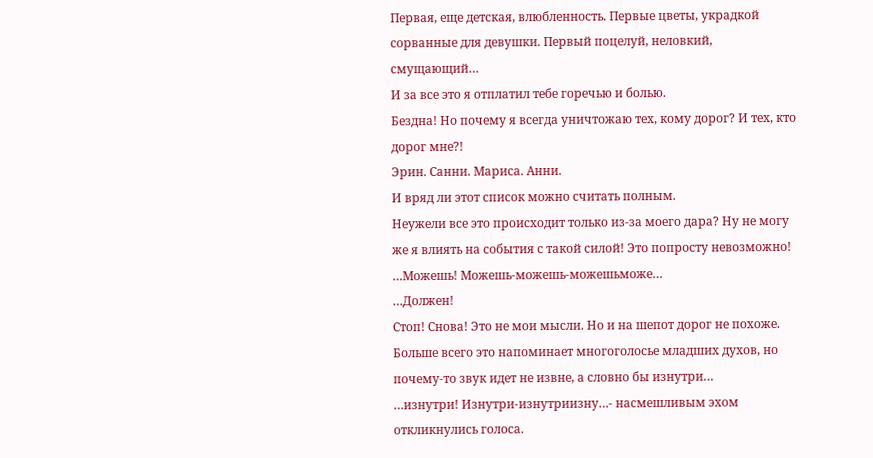Первая, еще детская, влюбленность. Первые цветы, украдкой сорванные для девушки. Первый поцелуй, неловкий, смущающий…
И за все это я отплатил тебе горечью и болью.
Бездна! Но почему я всегда уничтожаю тех, кому дорог? И тех, кто дорог мне?!
Эрин. Санни. Мариса. Анни.
И вряд ли этот список можно считать полным.
Неужели все это происходит только из-за моего дара? Ну не могу же я влиять на события с такой силой! Это попросту невозможно!
…Можешь! Можешь-можешь-можешьможе…
…Должен!
Стоп! Снова! Это не мои мысли. Но и на шепот дорог не похоже. Больше всего это напоминает многоголосье младших духов, но почему-то звук идет не извне, а словно бы изнутри…
…изнутри! Изнутри-изнутриизну…- насмешливым эхом откликнулись голоса.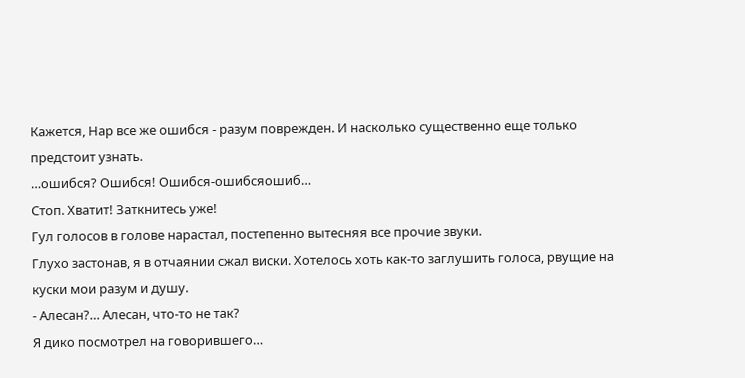Кажется, Нар все же ошибся - разум поврежден. И насколько существенно еще только предстоит узнать.
…ошибся? Ошибся! Ошибся-ошибсяошиб…
Стоп. Хватит! Заткнитесь уже!
Гул голосов в голове нарастал, постепенно вытесняя все прочие звуки.
Глухо застонав, я в отчаянии сжал виски. Хотелось хоть как-то заглушить голоса, рвущие на куски мои разум и душу.
- Алесан?… Алесан, что-то не так?
Я дико посмотрел на говорившего…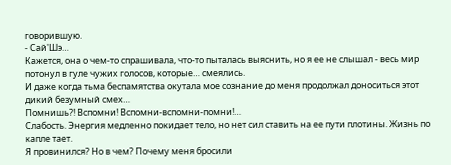говорившую.
- Сай'Шэ…
Кажется, она о чем-то спрашивала, что-то пыталась выяснить, но я ее не слышал - весь мир потонул в гуле чужих голосов, которые… смеялись.
И даже когда тьма беспамятства окутала мое сознание до меня продолжал доноситься этот дикий безумный смех…
Помнишь?! Вспомни! Вспомни-вспомни-помни!…
Слабость. Энергия медленно покидает тело, но нет сил ставить на ее пути плотины. Жизнь по капле тает.
Я провинился? Но в чем? Почему меня бросили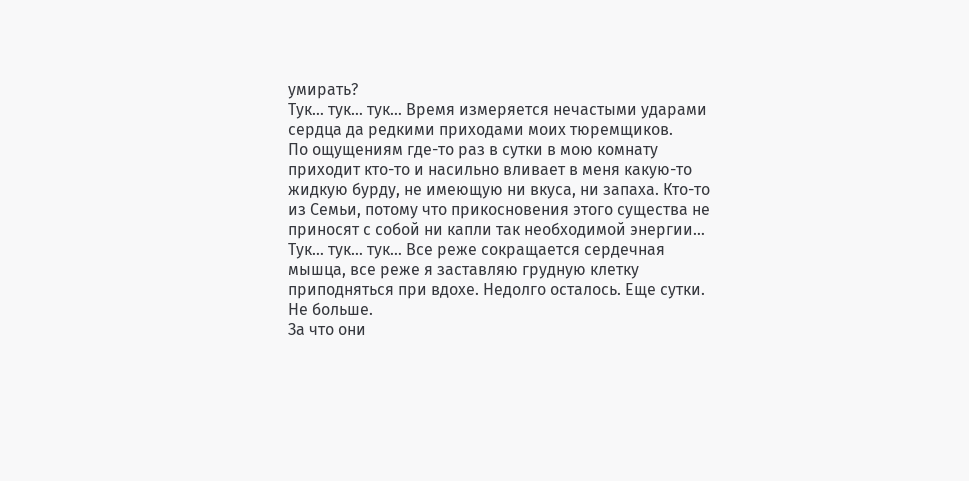умирать?
Тук… тук… тук… Время измеряется нечастыми ударами сердца да редкими приходами моих тюремщиков.
По ощущениям где-то раз в сутки в мою комнату приходит кто-то и насильно вливает в меня какую-то жидкую бурду, не имеющую ни вкуса, ни запаха. Кто-то из Семьи, потому что прикосновения этого существа не приносят с собой ни капли так необходимой энергии…
Тук… тук… тук… Все реже сокращается сердечная мышца, все реже я заставляю грудную клетку приподняться при вдохе. Недолго осталось. Еще сутки. Не больше.
За что они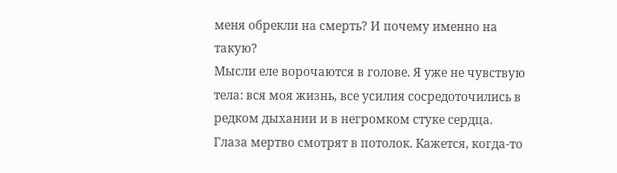меня обрекли на смерть? И почему именно на такую?
Мысли еле ворочаются в голове. Я уже не чувствую тела: вся моя жизнь, все усилия сосредоточились в редком дыхании и в негромком стуке сердца.
Глаза мертво смотрят в потолок. Кажется, когда-то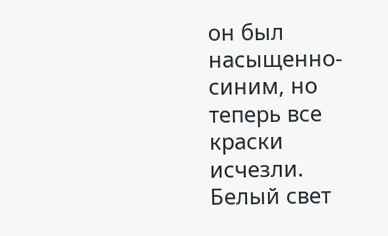он был насыщенно-синим, но теперь все краски исчезли. Белый свет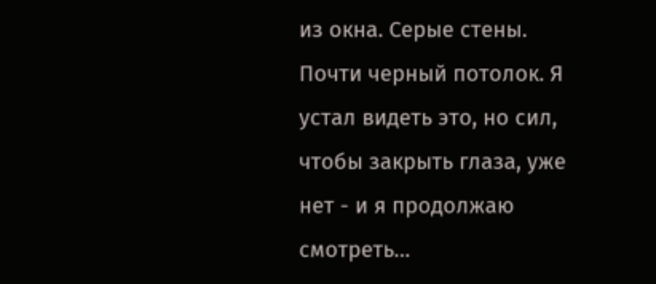из окна. Серые стены. Почти черный потолок. Я устал видеть это, но сил, чтобы закрыть глаза, уже нет - и я продолжаю смотреть…